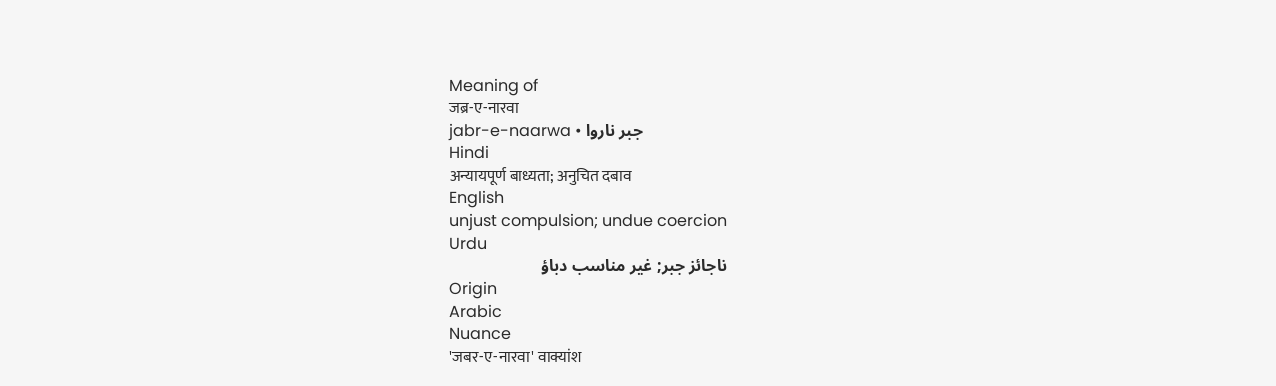Meaning of
जब्र-ए-नारवा
jabr-e-naarwa • جبر ناروا
Hindi
अन्यायपूर्ण बाध्यता; अनुचित दबाव
English
unjust compulsion; undue coercion
Urdu
ناجائز جبر; غیر مناسب دباؤ
Origin
Arabic
Nuance
'जबर-ए-नारवा' वाक्यांश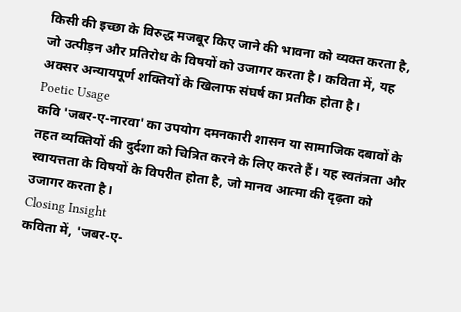किसी की इच्छा के विरुद्ध मजबूर किए जाने की भावना को व्यक्त करता है, जो उत्पीड़न और प्रतिरोध के विषयों को उजागर करता है। कविता में, यह अक्सर अन्यायपूर्ण शक्तियों के खिलाफ संघर्ष का प्रतीक होता है।
Poetic Usage
कवि 'जबर-ए-नारवा' का उपयोग दमनकारी शासन या सामाजिक दबावों के तहत व्यक्तियों की दुर्दशा को चित्रित करने के लिए करते हैं। यह स्वतंत्रता और स्वायत्तता के विषयों के विपरीत होता है, जो मानव आत्मा की दृढ़ता को उजागर करता है।
Closing Insight
कविता में, 'जबर-ए-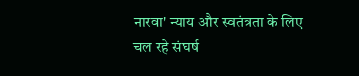नारवा' न्याय और स्वतंत्रता के लिए चल रहे संघर्ष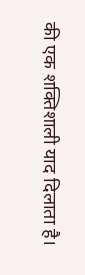की एक शक्तिशाली याद दिलाता है।